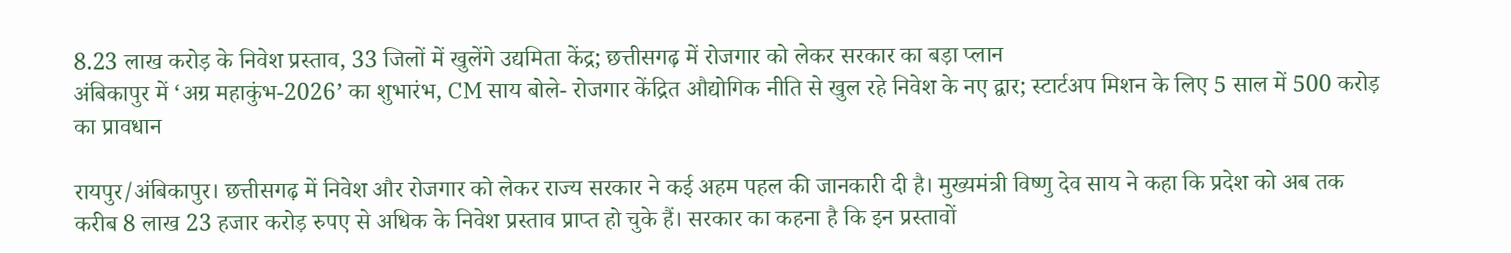8.23 लाख करोड़ के निवेश प्रस्ताव, 33 जिलों में खुलेंगे उद्यमिता केंद्र; छत्तीसगढ़ में रोजगार को लेकर सरकार का बड़ा प्लान
अंबिकापुर में ‘अग्र महाकुंभ-2026’ का शुभारंभ, CM साय बोले- रोजगार केंद्रित औद्योगिक नीति से खुल रहे निवेश के नए द्वार; स्टार्टअप मिशन के लिए 5 साल में 500 करोड़ का प्रावधान

रायपुर/अंबिकापुर। छत्तीसगढ़ में निवेश और रोजगार को लेकर राज्य सरकार ने कई अहम पहल की जानकारी दी है। मुख्यमंत्री विष्णु देव साय ने कहा कि प्रदेश को अब तक करीब 8 लाख 23 हजार करोड़ रुपए से अधिक के निवेश प्रस्ताव प्राप्त हो चुके हैं। सरकार का कहना है कि इन प्रस्तावों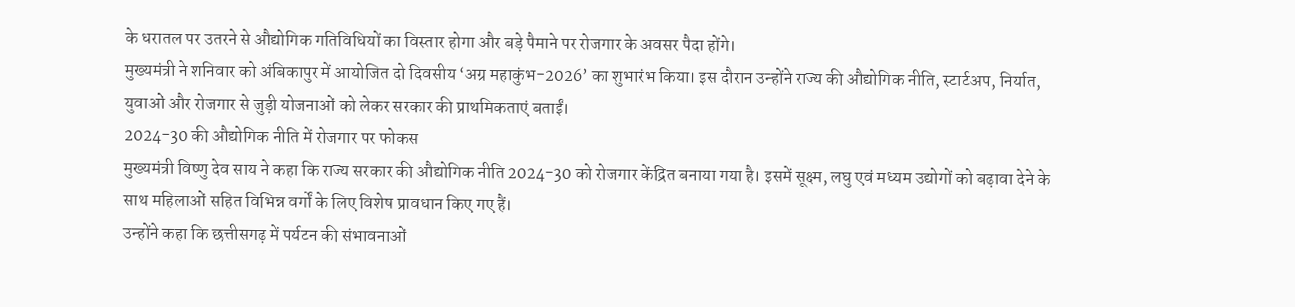के धरातल पर उतरने से औद्योगिक गतिविधियों का विस्तार होगा और बड़े पैमाने पर रोजगार के अवसर पैदा होंगे।
मुख्यमंत्री ने शनिवार को अंबिकापुर में आयोजित दो दिवसीय ‘अग्र महाकुंभ-2026’ का शुभारंभ किया। इस दौरान उन्होंने राज्य की औद्योगिक नीति, स्टार्टअप, निर्यात, युवाओं और रोजगार से जुड़ी योजनाओं को लेकर सरकार की प्राथमिकताएं बताईं।
2024-30 की औद्योगिक नीति में रोजगार पर फोकस
मुख्यमंत्री विष्णु देव साय ने कहा कि राज्य सरकार की औद्योगिक नीति 2024-30 को रोजगार केंद्रित बनाया गया है। इसमें सूक्ष्म, लघु एवं मध्यम उद्योगों को बढ़ावा देने के साथ महिलाओं सहित विभिन्न वर्गों के लिए विशेष प्रावधान किए गए हैं।
उन्होंने कहा कि छत्तीसगढ़ में पर्यटन की संभावनाओं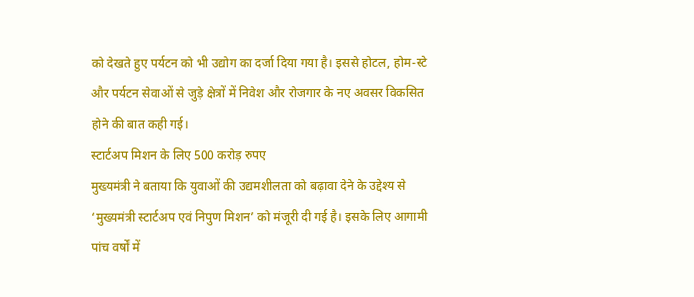को देखते हुए पर्यटन को भी उद्योग का दर्जा दिया गया है। इससे होटल, होम-स्टे और पर्यटन सेवाओं से जुड़े क्षेत्रों में निवेश और रोजगार के नए अवसर विकसित होने की बात कही गई।
स्टार्टअप मिशन के लिए 500 करोड़ रुपए
मुख्यमंत्री ने बताया कि युवाओं की उद्यमशीलता को बढ़ावा देने के उद्देश्य से ‘मुख्यमंत्री स्टार्टअप एवं निपुण मिशन’ को मंजूरी दी गई है। इसके लिए आगामी पांच वर्षों में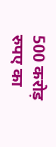500 करोड़ रुपए का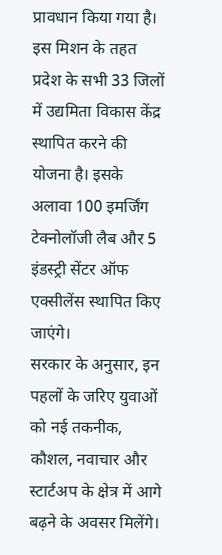प्रावधान किया गया है।
इस मिशन के तहत प्रदेश के सभी 33 जिलों में उद्यमिता विकास केंद्र स्थापित करने की योजना है। इसके अलावा 100 इमर्जिंग टेक्नोलॉजी लैब और 5 इंडस्ट्री सेंटर ऑफ एक्सीलेंस स्थापित किए जाएंगे।
सरकार के अनुसार, इन पहलों के जरिए युवाओं को नई तकनीक, कौशल, नवाचार और स्टार्टअप के क्षेत्र में आगे बढ़ने के अवसर मिलेंगे।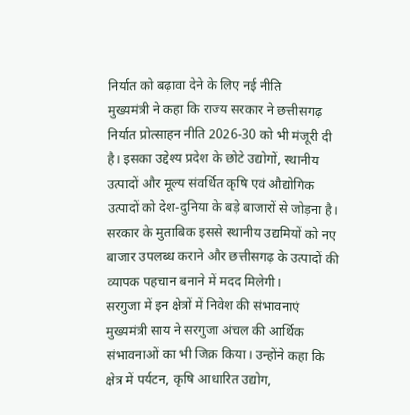निर्यात को बढ़ावा देने के लिए नई नीति
मुख्यमंत्री ने कहा कि राज्य सरकार ने छत्तीसगढ़ निर्यात प्रोत्साहन नीति 2026-30 को भी मंजूरी दी है। इसका उद्देश्य प्रदेश के छोटे उद्योगों, स्थानीय उत्पादों और मूल्य संवर्धित कृषि एवं औद्योगिक उत्पादों को देश-दुनिया के बड़े बाजारों से जोड़ना है।
सरकार के मुताबिक इससे स्थानीय उद्यमियों को नए बाजार उपलब्ध कराने और छत्तीसगढ़ के उत्पादों की व्यापक पहचान बनाने में मदद मिलेगी।
सरगुजा में इन क्षेत्रों में निवेश की संभावनाएं
मुख्यमंत्री साय ने सरगुजा अंचल की आर्थिक संभावनाओं का भी जिक्र किया। उन्होंने कहा कि क्षेत्र में पर्यटन, कृषि आधारित उद्योग,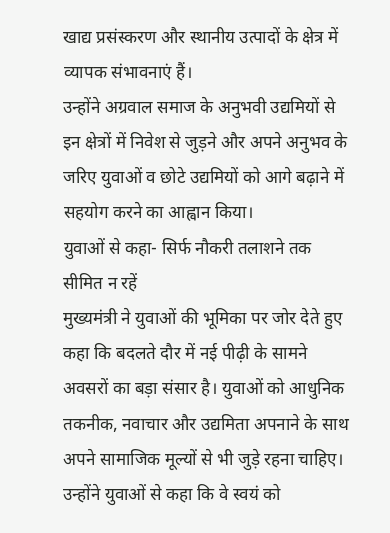खाद्य प्रसंस्करण और स्थानीय उत्पादों के क्षेत्र में व्यापक संभावनाएं हैं।
उन्होंने अग्रवाल समाज के अनुभवी उद्यमियों से इन क्षेत्रों में निवेश से जुड़ने और अपने अनुभव के जरिए युवाओं व छोटे उद्यमियों को आगे बढ़ाने में सहयोग करने का आह्वान किया।
युवाओं से कहा- सिर्फ नौकरी तलाशने तक सीमित न रहें
मुख्यमंत्री ने युवाओं की भूमिका पर जोर देते हुए कहा कि बदलते दौर में नई पीढ़ी के सामने अवसरों का बड़ा संसार है। युवाओं को आधुनिक तकनीक, नवाचार और उद्यमिता अपनाने के साथ अपने सामाजिक मूल्यों से भी जुड़े रहना चाहिए।
उन्होंने युवाओं से कहा कि वे स्वयं को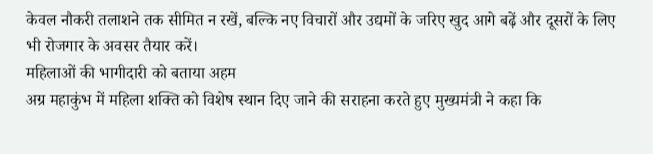केवल नौकरी तलाशने तक सीमित न रखें, बल्कि नए विचारों और उद्यमों के जरिए खुद आगे बढ़ें और दूसरों के लिए भी रोजगार के अवसर तैयार करें।
महिलाओं की भागीदारी को बताया अहम
अग्र महाकुंभ में महिला शक्ति को विशेष स्थान दिए जाने की सराहना करते हुए मुख्यमंत्री ने कहा कि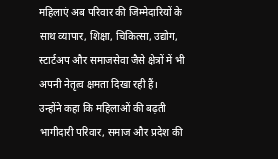महिलाएं अब परिवार की जिम्मेदारियों के साथ व्यापार, शिक्षा, चिकित्सा, उद्योग, स्टार्टअप और समाजसेवा जैसे क्षेत्रों में भी अपनी नेतृत्व क्षमता दिखा रही हैं।
उन्होंने कहा कि महिलाओं की बढ़ती भागीदारी परिवार, समाज और प्रदेश की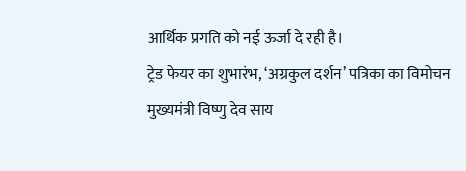आर्थिक प्रगति को नई ऊर्जा दे रही है।
ट्रेड फेयर का शुभारंभ, ‘अग्रकुल दर्शन’ पत्रिका का विमोचन
मुख्यमंत्री विष्णु देव साय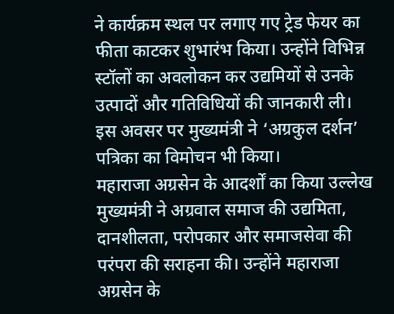ने कार्यक्रम स्थल पर लगाए गए ट्रेड फेयर का फीता काटकर शुभारंभ किया। उन्होंने विभिन्न स्टॉलों का अवलोकन कर उद्यमियों से उनके उत्पादों और गतिविधियों की जानकारी ली।
इस अवसर पर मुख्यमंत्री ने ‘अग्रकुल दर्शन’ पत्रिका का विमोचन भी किया।
महाराजा अग्रसेन के आदर्शों का किया उल्लेख
मुख्यमंत्री ने अग्रवाल समाज की उद्यमिता, दानशीलता, परोपकार और समाजसेवा की परंपरा की सराहना की। उन्होंने महाराजा अग्रसेन के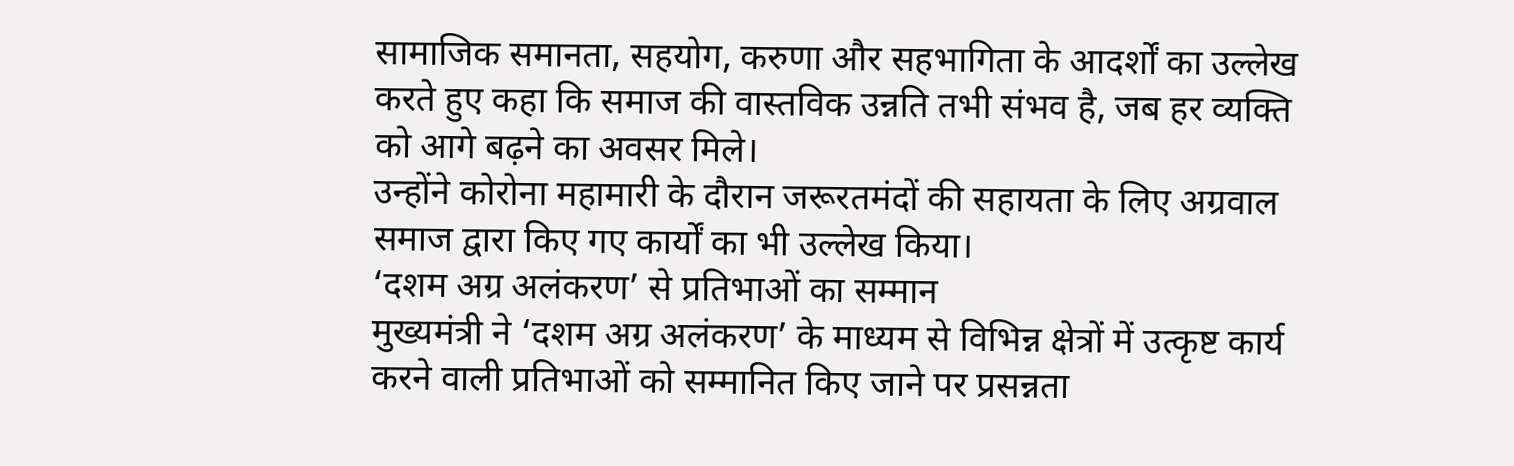सामाजिक समानता, सहयोग, करुणा और सहभागिता के आदर्शों का उल्लेख करते हुए कहा कि समाज की वास्तविक उन्नति तभी संभव है, जब हर व्यक्ति को आगे बढ़ने का अवसर मिले।
उन्होंने कोरोना महामारी के दौरान जरूरतमंदों की सहायता के लिए अग्रवाल समाज द्वारा किए गए कार्यों का भी उल्लेख किया।
‘दशम अग्र अलंकरण’ से प्रतिभाओं का सम्मान
मुख्यमंत्री ने ‘दशम अग्र अलंकरण’ के माध्यम से विभिन्न क्षेत्रों में उत्कृष्ट कार्य करने वाली प्रतिभाओं को सम्मानित किए जाने पर प्रसन्नता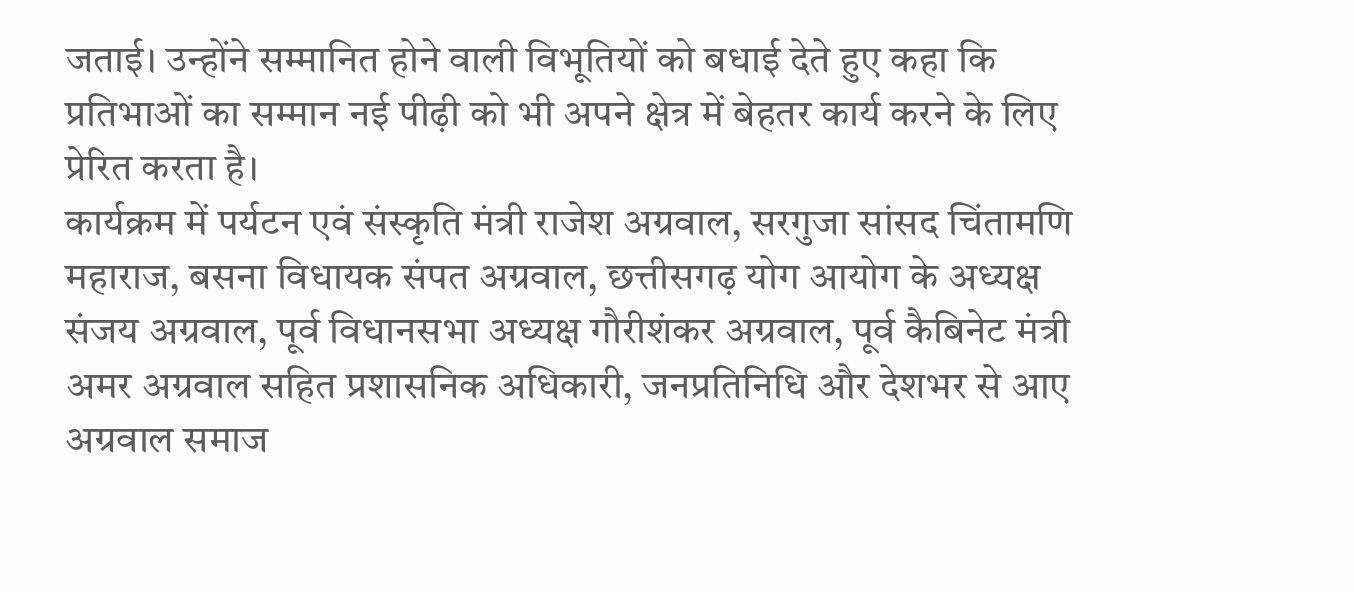जताई। उन्होंने सम्मानित होने वाली विभूतियों को बधाई देते हुए कहा कि प्रतिभाओं का सम्मान नई पीढ़ी को भी अपने क्षेत्र में बेहतर कार्य करने के लिए प्रेरित करता है।
कार्यक्रम में पर्यटन एवं संस्कृति मंत्री राजेश अग्रवाल, सरगुजा सांसद चिंतामणि महाराज, बसना विधायक संपत अग्रवाल, छत्तीसगढ़ योग आयोग के अध्यक्ष संजय अग्रवाल, पूर्व विधानसभा अध्यक्ष गौरीशंकर अग्रवाल, पूर्व कैबिनेट मंत्री अमर अग्रवाल सहित प्रशासनिक अधिकारी, जनप्रतिनिधि और देशभर से आए अग्रवाल समाज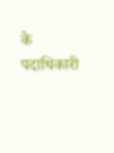के पदाधिकारी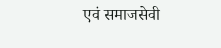एवं समाजसेवी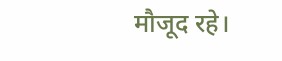मौजूद रहे।